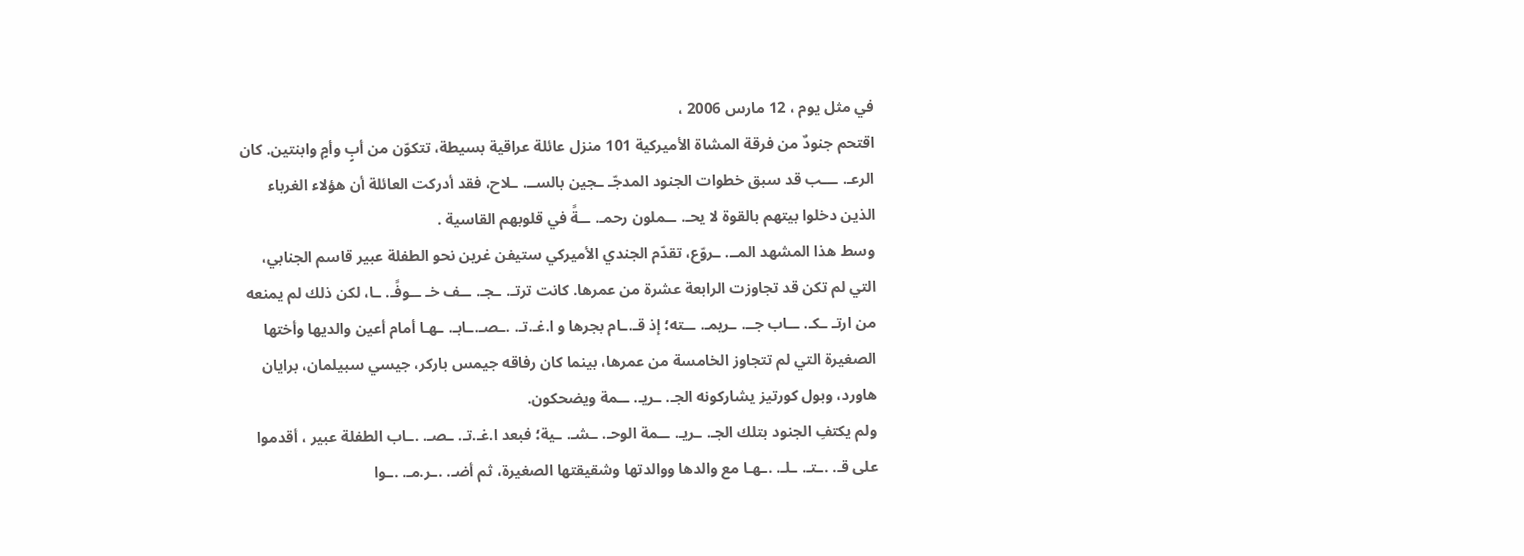في مثل يوم ، 12 مارس 2006 ،
اقتحم جنودٌ من فرقة المشاة الأميركية 101 منزل عائلة عراقية بسيطة، تتكوّن من أبٍ وأمٍ وابنتين. كان الرعـ. ـــب قد سبق خطوات الجنود المدجّـ ـجين بالســ. ـلاح، فقد أدركت العائلة أن هؤلاء الغرباء الذين دخلوا بيتهم بالقوة لا يحـ. ــملون رحمـ. ــةً في قلوبهم القاسية .
وسط هذا المشهد المــ. ـروّع، تقدّم الجندي الأميركي ستيفن غرين نحو الطفلة عبير قاسم الجنابي، التي لم تكن قد تجاوزت الرابعة عشرة من عمرها. كانت ترتـ. ـجـ. ــف خـ ــوفًـ. ـا، لكن ذلك لم يمنعه من ارتـ ـكـ. ــاب جــ. ـريمـ. ــته؛ إذ قـ.ـام بجرها و ا.غـ.تـ. .ـصـ.ـابـ. ـهـا أمام أعين والديها وأختها الصغيرة التي لم تتجاوز الخامسة من عمرها، بينما كان رفاقه جيمس باركر، جيسي سبيلمان، برايان هاورد، وبول كورتيز يشاركونه الجـ. ـريـ. ــمة ويضحكون.
ولم يكتفِ الجنود بتلك الجـ. ـريـ. ــمة الوحـ. ـشـ. ـية؛ فبعد ا.غـ.تـ. ـصـ. .ـاب الطفلة عبير ، أقدموا على قـ. .ـتـ. ـلـ. .ـهـا مع والدها ووالدتها وشقيقتها الصغيرة، ثم أضـ. .ـر.مـ. .ـوا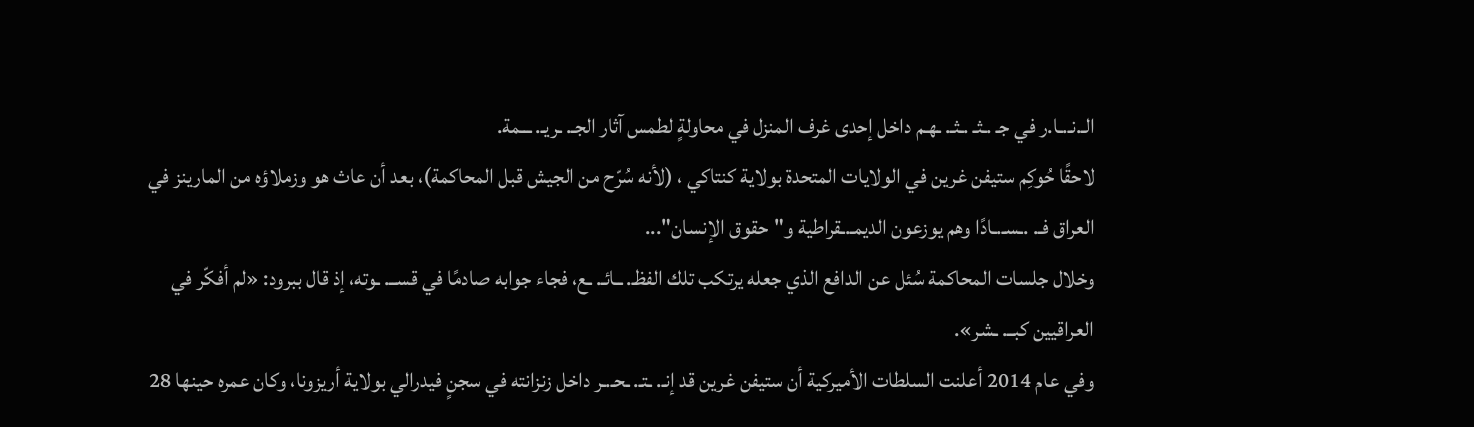الـ.نـ.ـا.ر في جـ .ـثـ .ـثـ. ـهـم داخل إحدى غرف المنزل في محاولةٍ لطمس آثار الجـ. ـريـ. ـــمة.
لاحقًا حُوكِم ستيفن غرين في الولايات المتحدة بولاية كنتاكي ، (لأنه سُرّح من الجيش قبل المحاكمة)، بعد أن عاث هو وزملاؤه من المارينز في العراق فـ. .ـسـ.ـادًا وهم يوزعون الديمـ.ـقراطية و"حقوق الإنسان"...
وخلال جلسات المحاكمة سُئل عن الدافع الذي جعله يرتكب تلك الفظـ. ــائـ. ـع، فجاء جوابه صادمًا في قســ. ـوته، إذ قال ببرود: «لم أفكّر في العراقيين كبــ. ـشر».
وفي عام 2014 أعلنت السلطات الأميركية أن ستيفن غرين قد إنـ. ـتـ. ـحـ.ـر داخل زنزانته في سجنٍ فيدرالي بولاية أريزونا، وكان عمره حينها 28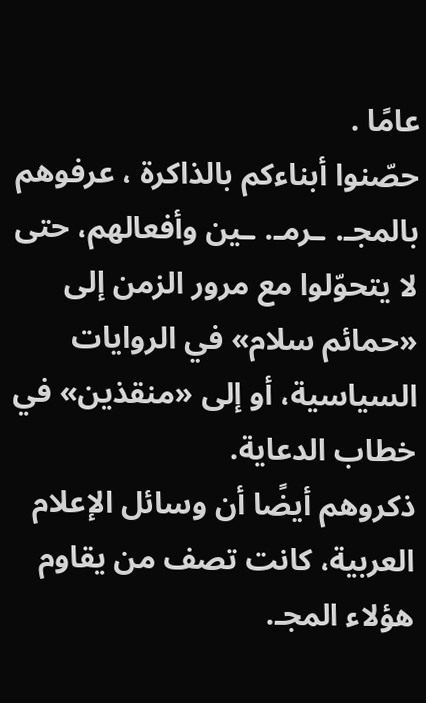عامًا .
حصّنوا أبناءكم بالذاكرة ، عرفوهم بالمجـ. ـرمـ. ـين وأفعالهم، حتى لا يتحوّلوا مع مرور الزمن إلى «حمائم سلام» في الروايات السياسية، أو إلى «منقذين» في خطاب الدعاية.
ذكروهم أيضًا أن وسائل الإعلام العربية، كانت تصف من يقاوم هؤلاء المجـ.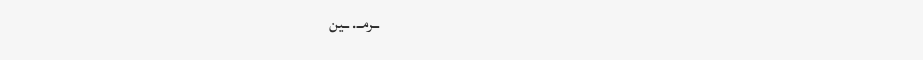ــرمــ. ــين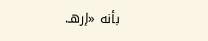بأنه «إرهـ.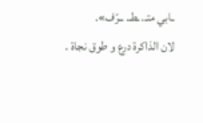ـابي متـ. ـطـ. ــرّف».
لان الذاكرة درع و طوق نجاة .